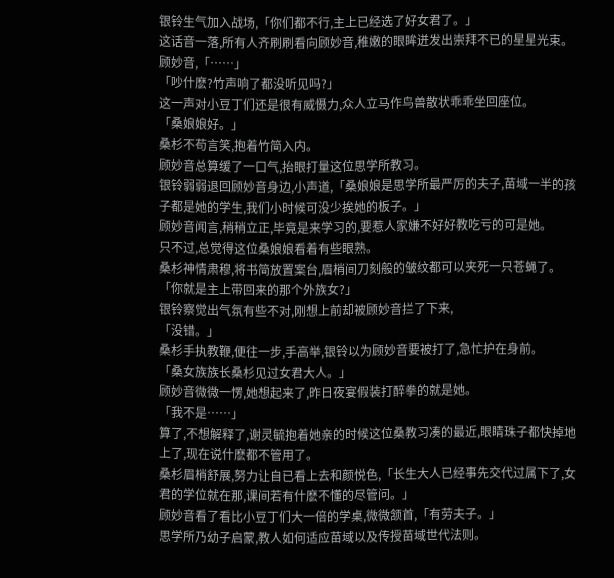银铃生气加入战场,「你们都不行,主上已经选了好女君了。」
这话音一落,所有人齐刷刷看向顾妙音,稚嫩的眼眸迸发出崇拜不已的星星光束。
顾妙音,「……」
「吵什麽?竹声响了都没听见吗?」
这一声对小豆丁们还是很有威慑力,众人立马作鸟兽散状乖乖坐回座位。
「桑娘娘好。」
桑杉不苟言笑,抱着竹简入内。
顾妙音总算缓了一口气,抬眼打量这位思学所教习。
银铃弱弱退回顾妙音身边,小声道,「桑娘娘是思学所最严厉的夫子,苗域一半的孩子都是她的学生,我们小时候可没少挨她的板子。」
顾妙音闻言,稍稍立正,毕竟是来学习的,要惹人家嫌不好好教吃亏的可是她。
只不过,总觉得这位桑娘娘看着有些眼熟。
桑杉神情肃穆,将书简放置案台,眉梢间刀刻般的皱纹都可以夹死一只苍蝇了。
「你就是主上带回来的那个外族女?」
银铃察觉出气氛有些不对,刚想上前却被顾妙音拦了下来,
「没错。」
桑杉手执教鞭,便往一步,手高举,银铃以为顾妙音要被打了,急忙护在身前。
「桑女族族长桑杉见过女君大人。」
顾妙音微微一愣,她想起来了,昨日夜宴假装打醉拳的就是她。
「我不是……」
算了,不想解释了,谢灵毓抱着她亲的时候这位桑教习凑的最近,眼睛珠子都快掉地上了,现在说什麽都不管用了。
桑杉眉梢舒展,努力让自已看上去和颜悦色,「长生大人已经事先交代过属下了,女君的学位就在那,课间若有什麽不懂的尽管问。」
顾妙音看了看比小豆丁们大一倍的学桌,微微颔首,「有劳夫子。」
思学所乃幼子启蒙,教人如何适应苗域以及传授苗域世代法则。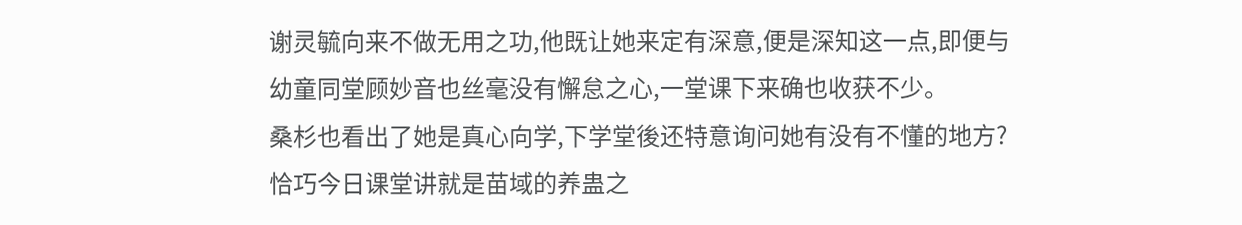谢灵毓向来不做无用之功,他既让她来定有深意,便是深知这一点,即便与幼童同堂顾妙音也丝毫没有懈怠之心,一堂课下来确也收获不少。
桑杉也看出了她是真心向学,下学堂後还特意询问她有没有不懂的地方?
恰巧今日课堂讲就是苗域的养蛊之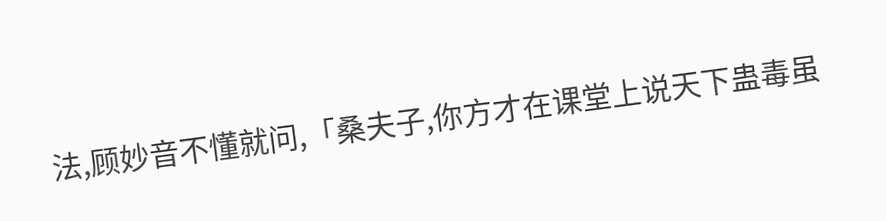法,顾妙音不懂就问,「桑夫子,你方才在课堂上说天下蛊毒虽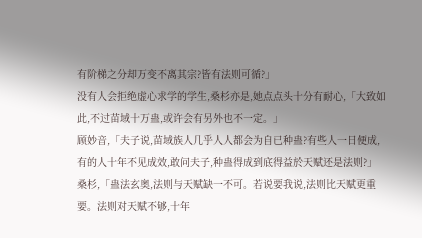有阶梯之分却万变不离其宗?皆有法则可循?」
没有人会拒绝虚心求学的学生,桑杉亦是,她点点头十分有耐心,「大致如此,不过苗域十万蛊,或许会有另外也不一定。」
顾妙音,「夫子说,苗域族人几乎人人都会为自已种蛊?有些人一日便成,有的人十年不见成效,敢问夫子,种蛊得成到底得益於天赋还是法则?」
桑杉,「蛊法玄奥,法则与天赋缺一不可。若说要我说,法则比天赋更重要。法则对天赋不够,十年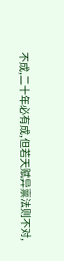不成,二十年必有成,但若天赋异禀法则不对,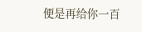便是再给你一百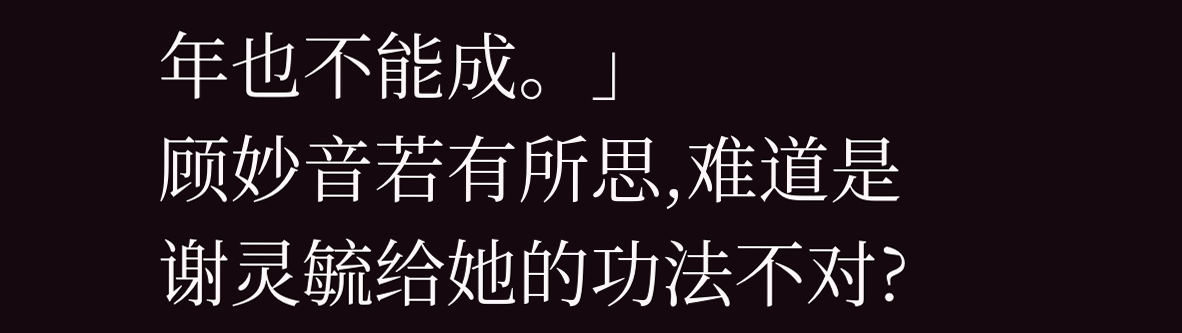年也不能成。」
顾妙音若有所思,难道是谢灵毓给她的功法不对?